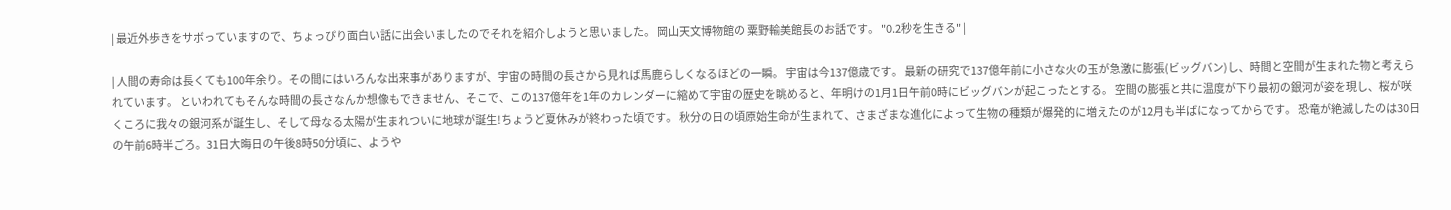| 最近外歩きをサボっていますので、ちょっぴり面白い話に出会いましたのでそれを紹介しようと思いました。 岡山天文博物館の 粟野輸美館長のお話です。 "0.2秒を生きる" |

| 人間の寿命は長くても100年余り。その間にはいろんな出来事がありますが、宇宙の時間の長さから見れば馬鹿らしくなるほどの一瞬。 宇宙は今137億歳です。 最新の研究で137億年前に小さな火の玉が急激に膨張(ビッグバン)し、時間と空間が生まれた物と考えられています。 といわれてもそんな時間の長さなんか想像もできません、そこで、この137億年を1年のカレンダーに縮めて宇宙の歴史を眺めると、年明けの1月1日午前0時にビッグバンが起こったとする。 空間の膨張と共に温度が下り最初の銀河が姿を現し、桜が咲くころに我々の銀河系が誕生し、そして母なる太陽が生まれついに地球が誕生!ちょうど夏休みが終わった頃です。 秋分の日の頃原始生命が生まれて、さまざまな進化によって生物の種類が爆発的に増えたのが12月も半ばになってからです。 恐竜が絶滅したのは30日の午前6時半ごろ。31日大晦日の午後8時50分頃に、ようや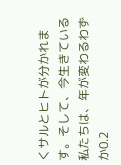くサルとヒトが分かれます。そして、今生きている私たちは、年が変わるわずか0.2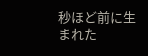秒ほど前に生まれた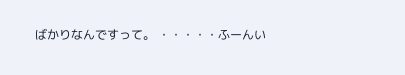ばかりなんですって。 ・・・・・ふーんい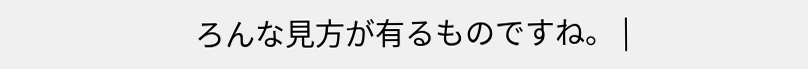ろんな見方が有るものですね。 |